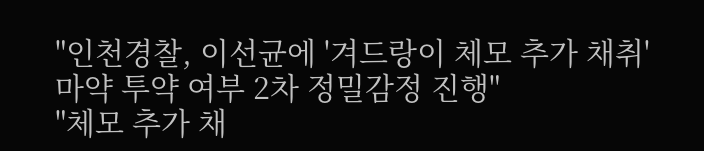"인천경찰, 이선균에 '겨드랑이 체모 추가 채취' 마약 투약 여부 2차 정밀감정 진행"
"체모 추가 채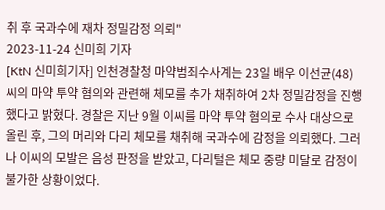취 후 국과수에 재차 정밀감정 의뢰"
2023-11-24 신미희 기자
[KtN 신미희기자] 인천경찰청 마약범죄수사계는 23일 배우 이선균(48)씨의 마약 투약 혐의와 관련해 체모를 추가 채취하여 2차 정밀감정을 진행했다고 밝혔다. 경찰은 지난 9월 이씨를 마약 투약 혐의로 수사 대상으로 올린 후, 그의 머리와 다리 체모를 채취해 국과수에 감정을 의뢰했다. 그러나 이씨의 모발은 음성 판정을 받았고, 다리털은 체모 중량 미달로 감정이 불가한 상황이었다.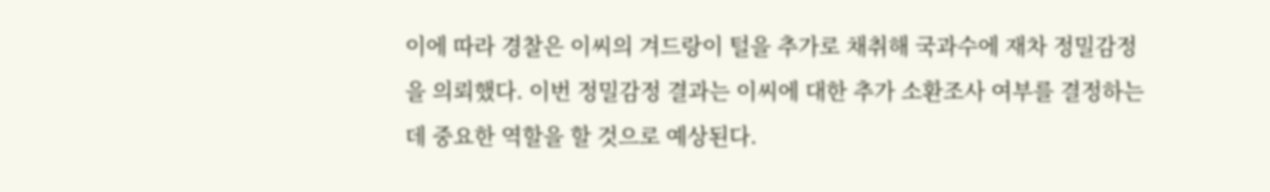이에 따라 경찰은 이씨의 겨드랑이 털을 추가로 채취해 국과수에 재차 정밀감정을 의뢰했다. 이번 정밀감정 결과는 이씨에 대한 추가 소환조사 여부를 결정하는 데 중요한 역할을 할 것으로 예상된다.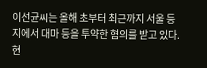이선균씨는 올해 초부터 최근까지 서울 등지에서 대마 등을 투약한 혐의를 받고 있다. 현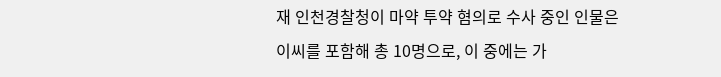재 인천경찰청이 마약 투약 혐의로 수사 중인 인물은 이씨를 포함해 총 10명으로, 이 중에는 가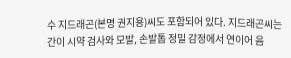수 지드래곤(본명 권지용)씨도 포함되어 있다. 지드래곤씨는 간이 시약 검사와 모발, 손발톱 정밀 감정에서 연이어 음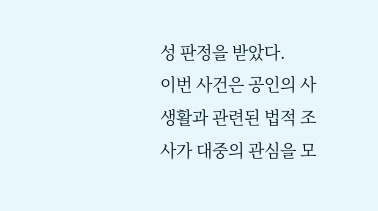성 판정을 받았다.
이번 사건은 공인의 사생활과 관련된 법적 조사가 대중의 관심을 모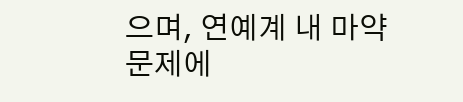으며, 연예계 내 마약 문제에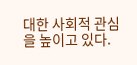대한 사회적 관심을 높이고 있다.